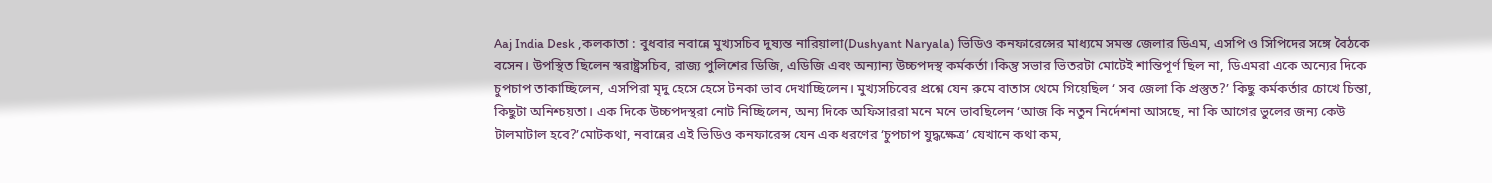Aaj India Desk ,কলকাতা : বুধবার নবান্নে মুখ্যসচিব দুষ্যন্ত নারিয়ালা(Dushyant Naryala) ভিডিও কনফারেন্সের মাধ্যমে সমস্ত জেলার ডিএম, এসপি ও সিপিদের সঙ্গে বৈঠকে বসেন। উপস্থিত ছিলেন স্বরাষ্ট্রসচিব, রাজ্য পুলিশের ডিজি, এডিজি এবং অন্যান্য উচ্চপদস্থ কর্মকর্তা।কিন্তু সভার ভিতরটা মোটেই শান্তিপূর্ণ ছিল না, ডিএমরা একে অন্যের দিকে চুপচাপ তাকাচ্ছিলেন, এসপিরা মৃদু হেসে হেসে টনকা ভাব দেখাচ্ছিলেন। মুখ্যসচিবের প্রশ্নে যেন রুমে বাতাস থেমে গিয়েছিল ‘ সব জেলা কি প্রস্তুত?’ কিছু কর্মকর্তার চোখে চিন্তা, কিছুটা অনিশ্চয়তা। এক দিকে উচ্চপদস্থরা নোট নিচ্ছিলেন, অন্য দিকে অফিসাররা মনে মনে ভাবছিলেন ‘আজ কি নতুন নির্দেশনা আসছে, না কি আগের ভুলের জন্য কেউ টালমাটাল হবে?’মোটকথা, নবান্নের এই ভিডিও কনফারেন্স যেন এক ধরণের ‘চুপচাপ যুদ্ধক্ষেত্র’ যেখানে কথা কম,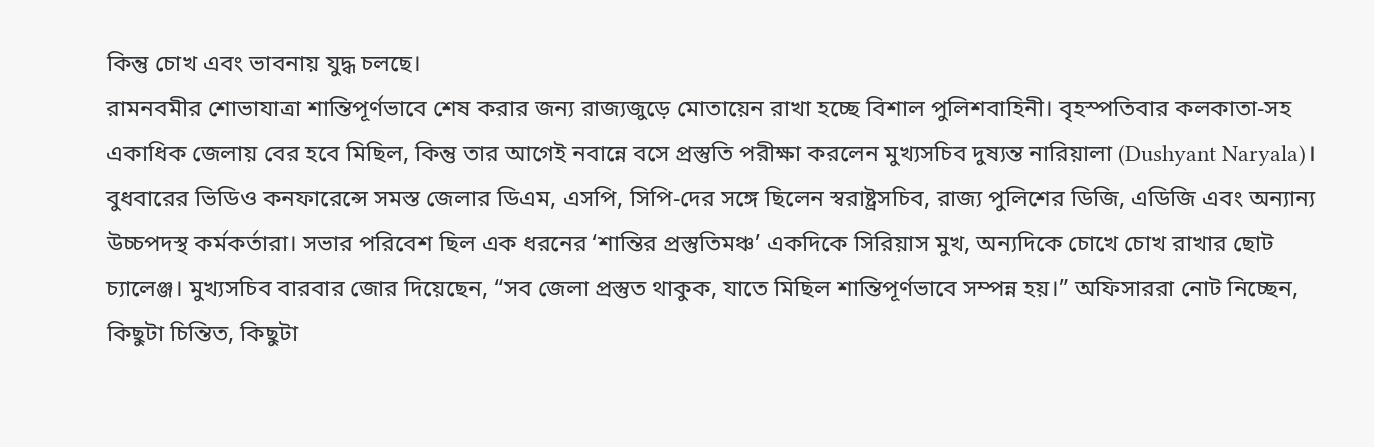কিন্তু চোখ এবং ভাবনায় যুদ্ধ চলছে।
রামনবমীর শোভাযাত্রা শান্তিপূর্ণভাবে শেষ করার জন্য রাজ্যজুড়ে মোতায়েন রাখা হচ্ছে বিশাল পুলিশবাহিনী। বৃহস্পতিবার কলকাতা-সহ একাধিক জেলায় বের হবে মিছিল, কিন্তু তার আগেই নবান্নে বসে প্রস্তুতি পরীক্ষা করলেন মুখ্যসচিব দুষ্যন্ত নারিয়ালা (Dushyant Naryala)।
বুধবারের ভিডিও কনফারেন্সে সমস্ত জেলার ডিএম, এসপি, সিপি-দের সঙ্গে ছিলেন স্বরাষ্ট্রসচিব, রাজ্য পুলিশের ডিজি, এডিজি এবং অন্যান্য উচ্চপদস্থ কর্মকর্তারা। সভার পরিবেশ ছিল এক ধরনের ‘শান্তির প্রস্তুতিমঞ্চ’ একদিকে সিরিয়াস মুখ, অন্যদিকে চোখে চোখ রাখার ছোট চ্যালেঞ্জ। মুখ্যসচিব বারবার জোর দিয়েছেন, “সব জেলা প্রস্তুত থাকুক, যাতে মিছিল শান্তিপূর্ণভাবে সম্পন্ন হয়।” অফিসাররা নোট নিচ্ছেন, কিছুটা চিন্তিত, কিছুটা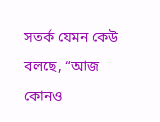সতর্ক যেমন কেউ বলছে, “আজ কোনও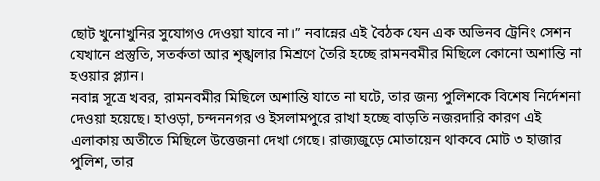ছোট খুনোখুনির সুযোগও দেওয়া যাবে না।” নবান্নের এই বৈঠক যেন এক অভিনব ট্রেনিং সেশন যেখানে প্রস্তুতি, সতর্কতা আর শৃঙ্খলার মিশ্রণে তৈরি হচ্ছে রামনবমীর মিছিলে কোনো অশান্তি না হওয়ার প্ল্যান।
নবান্ন সূত্রে খবর, রামনবমীর মিছিলে অশান্তি যাতে না ঘটে, তার জন্য পুলিশকে বিশেষ নির্দেশনা দেওয়া হয়েছে। হাওড়া, চন্দননগর ও ইসলামপুরে রাখা হচ্ছে বাড়তি নজরদারি কারণ এই এলাকায় অতীতে মিছিলে উত্তেজনা দেখা গেছে। রাজ্যজুড়ে মোতায়েন থাকবে মোট ৩ হাজার পুলিশ, তার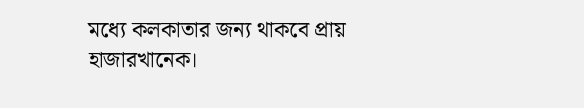মধ্যে কলকাতার জন্য থাকবে প্রায় হাজারখানেক।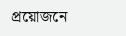প্রয়োজনে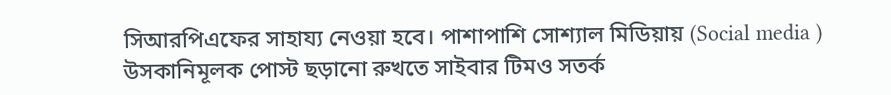সিআরপিএফের সাহায্য নেওয়া হবে। পাশাপাশি সোশ্যাল মিডিয়ায় (Social media ) উসকানিমূলক পোস্ট ছড়ানো রুখতে সাইবার টিমও সতর্ক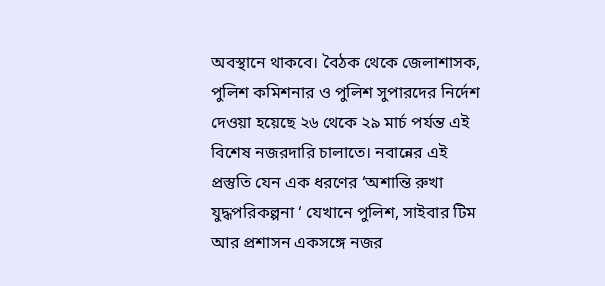অবস্থানে থাকবে। বৈঠক থেকে জেলাশাসক, পুলিশ কমিশনার ও পুলিশ সুপারদের নির্দেশ দেওয়া হয়েছে ২৬ থেকে ২৯ মার্চ পর্যন্ত এই বিশেষ নজরদারি চালাতে। নবান্নের এই প্রস্তুতি যেন এক ধরণের ‘অশান্তি রুখা যুদ্ধপরিকল্পনা ‘ যেখানে পুলিশ, সাইবার টিম আর প্রশাসন একসঙ্গে নজর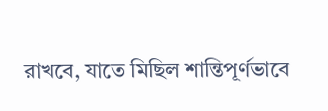রাখবে, যাতে মিছিল শান্তিপূর্ণভাবে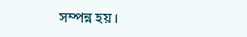সম্পন্ন হয়।